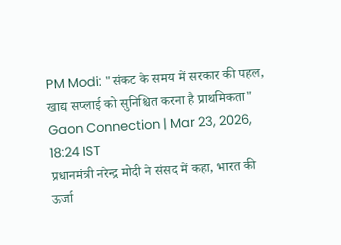PM Modi: "संकट के समय में सरकार की पहल, खाद्य सप्लाई को सुनिश्चित करना है प्राथमिकता"
Gaon Connection | Mar 23, 2026, 18:24 IST
प्रधानमंत्री नरेन्द्र मोदी ने संसद में कहा, भारत की ऊर्जा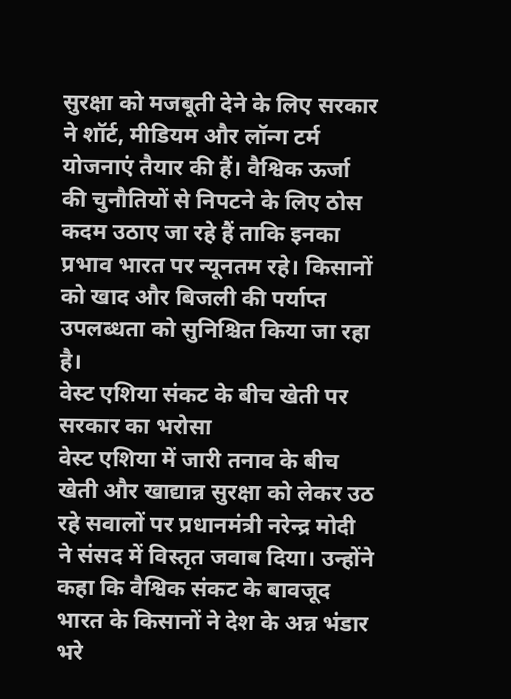सुरक्षा को मजबूती देने के लिए सरकार ने शॉर्ट, मीडियम और लॉन्ग टर्म योजनाएं तैयार की हैं। वैश्विक ऊर्जा की चुनौतियों से निपटने के लिए ठोस कदम उठाए जा रहे हैं ताकि इनका प्रभाव भारत पर न्यूनतम रहे। किसानों को खाद और बिजली की पर्याप्त उपलब्धता को सुनिश्चित किया जा रहा है।
वेस्ट एशिया संकट के बीच खेती पर सरकार का भरोसा
वेस्ट एशिया में जारी तनाव के बीच खेती और खाद्यान्न सुरक्षा को लेकर उठ रहे सवालों पर प्रधानमंत्री नरेन्द्र मोदी ने संसद में विस्तृत जवाब दिया। उन्होंने कहा कि वैश्विक संकट के बावजूद भारत के किसानों ने देश के अन्न भंडार भरे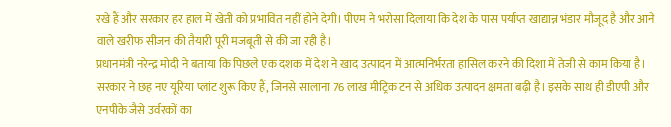रखे हैं और सरकार हर हाल में खेती को प्रभावित नहीं होने देगी। पीएम ने भरोसा दिलाया कि देश के पास पर्याप्त खाद्यान्न भंडार मौजूद है और आने वाले खरीफ सीजन की तैयारी पूरी मजबूती से की जा रही है।
प्रधानमंत्री नरेन्द्र मोदी ने बताया कि पिछले एक दशक में देश ने खाद उत्पादन में आत्मनिर्भरता हासिल करने की दिशा में तेजी से काम किया है। सरकार ने छह नए यूरिया प्लांट शुरू किए हैं, जिनसे सालाना 76 लाख मीट्रिक टन से अधिक उत्पादन क्षमता बढ़ी है। इसके साथ ही डीएपी और एनपीके जैसे उर्वरकों का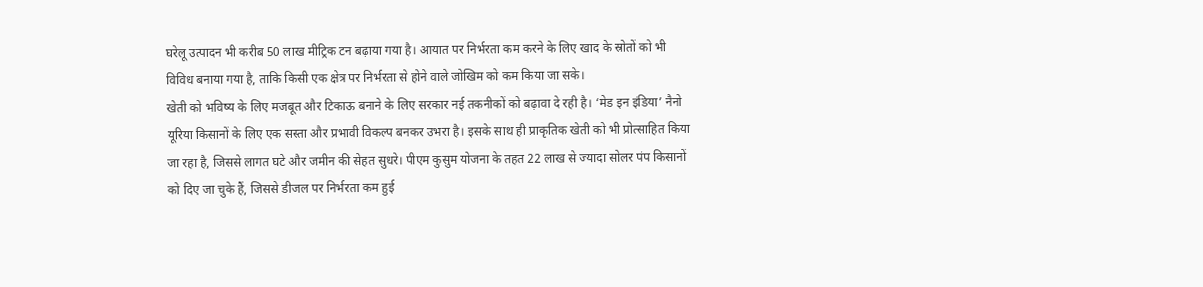घरेलू उत्पादन भी करीब 50 लाख मीट्रिक टन बढ़ाया गया है। आयात पर निर्भरता कम करने के लिए खाद के स्रोतों को भी विविध बनाया गया है, ताकि किसी एक क्षेत्र पर निर्भरता से होने वाले जोखिम को कम किया जा सके।
खेती को भविष्य के लिए मजबूत और टिकाऊ बनाने के लिए सरकार नई तकनीकों को बढ़ावा दे रही है। ‘मेड इन इंडिया’ नैनो यूरिया किसानों के लिए एक सस्ता और प्रभावी विकल्प बनकर उभरा है। इसके साथ ही प्राकृतिक खेती को भी प्रोत्साहित किया जा रहा है, जिससे लागत घटे और जमीन की सेहत सुधरे। पीएम कुसुम योजना के तहत 22 लाख से ज्यादा सोलर पंप किसानों को दिए जा चुके हैं, जिससे डीजल पर निर्भरता कम हुई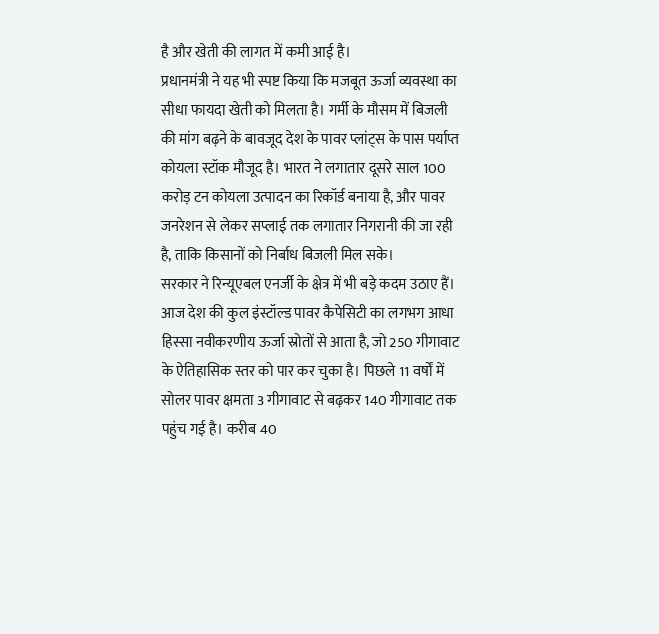है और खेती की लागत में कमी आई है।
प्रधानमंत्री ने यह भी स्पष्ट किया कि मजबूत ऊर्जा व्यवस्था का सीधा फायदा खेती को मिलता है। गर्मी के मौसम में बिजली की मांग बढ़ने के बावजूद देश के पावर प्लांट्स के पास पर्याप्त कोयला स्टॉक मौजूद है। भारत ने लगातार दूसरे साल 100 करोड़ टन कोयला उत्पादन का रिकॉर्ड बनाया है, और पावर जनरेशन से लेकर सप्लाई तक लगातार निगरानी की जा रही है, ताकि किसानों को निर्बाध बिजली मिल सके।
सरकार ने रिन्यूएबल एनर्जी के क्षेत्र में भी बड़े कदम उठाए हैं। आज देश की कुल इंस्टॉल्ड पावर कैपेसिटी का लगभग आधा हिस्सा नवीकरणीय ऊर्जा स्रोतों से आता है, जो 250 गीगावाट के ऐतिहासिक स्तर को पार कर चुका है। पिछले 11 वर्षों में सोलर पावर क्षमता 3 गीगावाट से बढ़कर 140 गीगावाट तक पहुंच गई है। करीब 40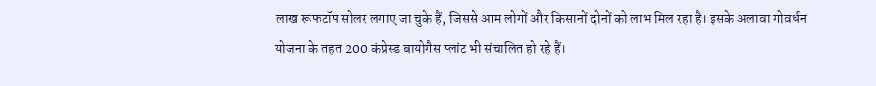लाख रूफटॉप सोलर लगाए जा चुके हैं, जिससे आम लोगों और किसानों दोनों को लाभ मिल रहा है। इसके अलावा गोवर्धन योजना के तहत 200 कंप्रेस्ड बायोगैस प्लांट भी संचालित हो रहे हैं।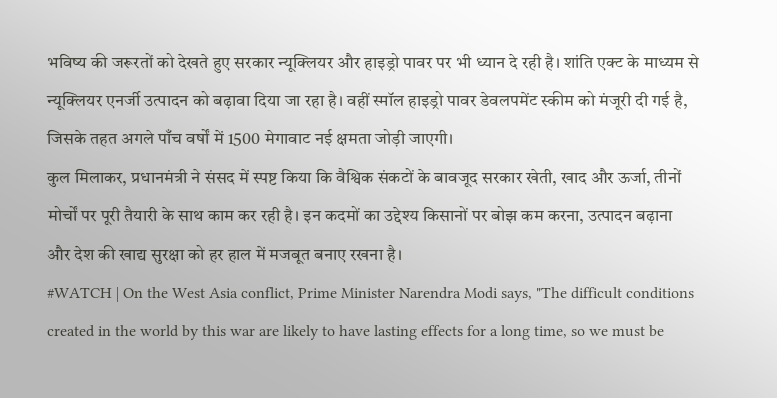भविष्य की जरूरतों को देखते हुए सरकार न्यूक्लियर और हाइड्रो पावर पर भी ध्यान दे रही है। शांति एक्ट के माध्यम से न्यूक्लियर एनर्जी उत्पादन को बढ़ावा दिया जा रहा है। वहीं स्मॉल हाइड्रो पावर डेवलपमेंट स्कीम को मंजूरी दी गई है, जिसके तहत अगले पाँच वर्षों में 1500 मेगावाट नई क्षमता जोड़ी जाएगी।
कुल मिलाकर, प्रधानमंत्री ने संसद में स्पष्ट किया कि वैश्विक संकटों के बावजूद सरकार खेती, खाद और ऊर्जा, तीनों मोर्चों पर पूरी तैयारी के साथ काम कर रही है। इन कदमों का उद्देश्य किसानों पर बोझ कम करना, उत्पादन बढ़ाना और देश की खाद्य सुरक्षा को हर हाल में मजबूत बनाए रखना है।
#WATCH | On the West Asia conflict, Prime Minister Narendra Modi says, "The difficult conditions created in the world by this war are likely to have lasting effects for a long time, so we must be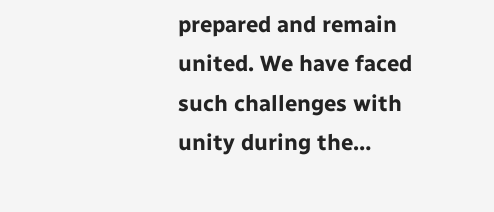prepared and remain united. We have faced such challenges with unity during the…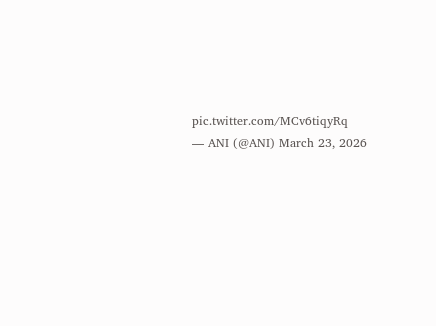pic.twitter.com/MCv6tiqyRq
— ANI (@ANI) March 23, 2026